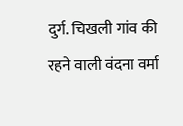दुर्ग. चिखली गांव की रहने वाली वंदना वर्मा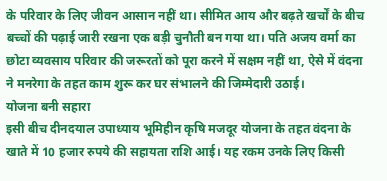के परिवार के लिए जीवन आसान नहीं था। सीमित आय और बढ़ते खर्चों के बीच बच्चों की पढ़ाई जारी रखना एक बड़ी चुनौती बन गया था। पति अजय वर्मा का छोटा व्यवसाय परिवार की जरूरतों को पूरा करने में सक्षम नहीं था, ऐसे में वंदना ने मनरेगा के तहत काम शुरू कर घर संभालने की जिम्मेदारी उठाई।
योजना बनी सहारा
इसी बीच दीनदयाल उपाध्याय भूमिहीन कृषि मजदूर योजना के तहत वंदना के खाते में 10 हजार रुपये की सहायता राशि आई। यह रकम उनके लिए किसी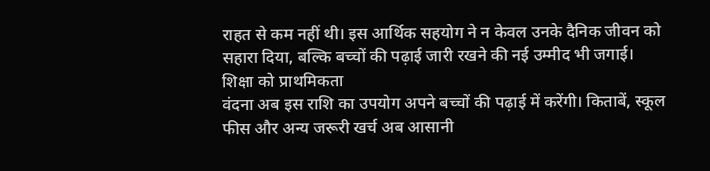राहत से कम नहीं थी। इस आर्थिक सहयोग ने न केवल उनके दैनिक जीवन को सहारा दिया, बल्कि बच्चों की पढ़ाई जारी रखने की नई उम्मीद भी जगाई।
शिक्षा को प्राथमिकता
वंदना अब इस राशि का उपयोग अपने बच्चों की पढ़ाई में करेंगी। किताबें, स्कूल फीस और अन्य जरूरी खर्च अब आसानी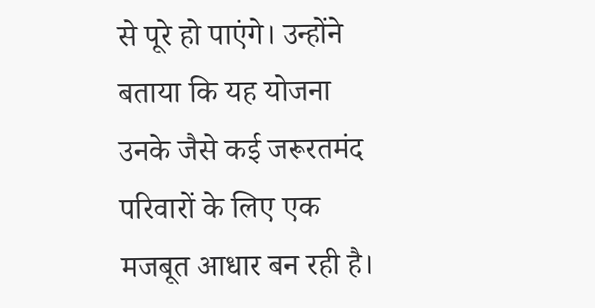से पूरे हो पाएंगे। उन्होंने बताया कि यह योजना उनके जैसे कई जरूरतमंद परिवारों के लिए एक मजबूत आधार बन रही है।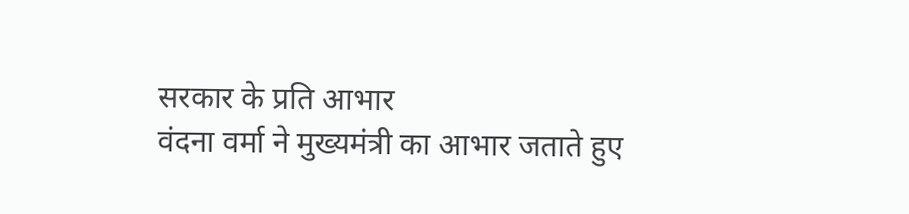सरकार के प्रति आभार
वंदना वर्मा ने मुख्यमंत्री का आभार जताते हुए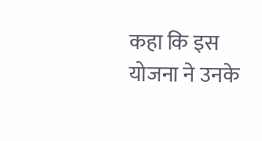कहा कि इस योजना ने उनके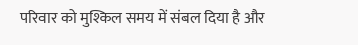परिवार को मुश्किल समय में संबल दिया है और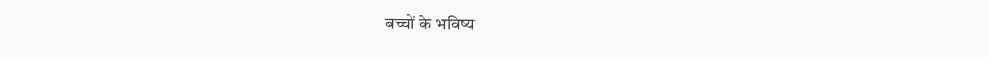बच्चों के भविष्य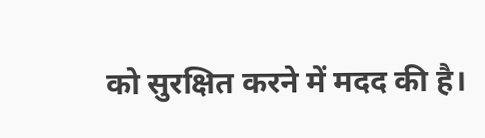को सुरक्षित करने में मदद की है।